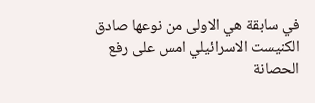في سابقة هي الاولى من نوعها صادق الكنيست الاسرائيلي امس على رفع الحصانة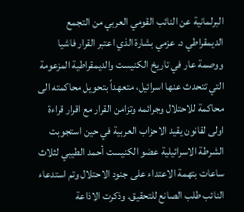البرلمانية عن النائب القومي العربي من التجمع الديمقراطي د. عزمي بشارة الذي اعتبر القرار فاشيا ووصمة عار في تاريخ الكنيست والديمقراطية المزعومة التي تتحدث عنها اسرائيل، متعهداً بتحويل محاكمته الى محاكمة للاحتلال وجرائمه وتزامن القرار مع اقرار قراءة اولى لقانون يقيد الاحزاب العربية في حين استجوبت الشرطة الاسرائيلية عضو الكنيست أحمد الطيبي لثلاث ساعات بتهمة الاعتداء على جنود الاحتلال وتم استدعاء النائب طلب الصانع للتحقيق. وذكرت الاذاعة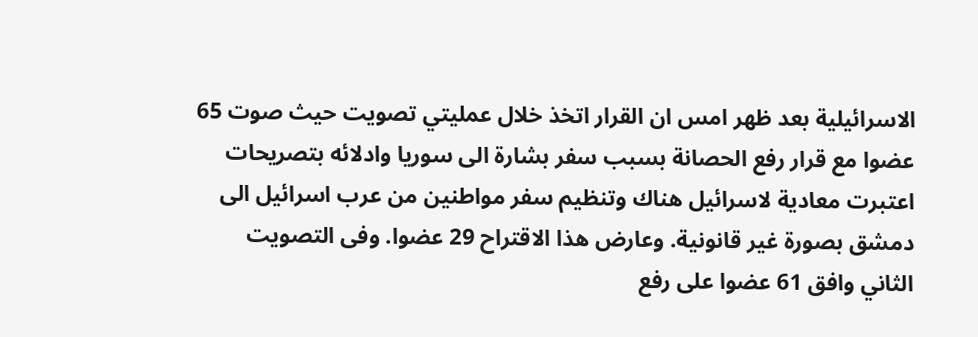الاسرائيلية بعد ظهر امس ان القرار اتخذ خلال عمليتي تصويت حيث صوت 65 عضوا مع قرار رفع الحصانة بسبب سفر بشارة الى سوريا وادلائه بتصريحات اعتبرت معادية لاسرائيل هناك وتنظيم سفر مواطنين من عرب اسرائيل الى دمشق بصورة غير قانونية. وعارض هذا الاقتراح 29 عضوا. وفى التصويت الثاني وافق 61 عضوا على رفع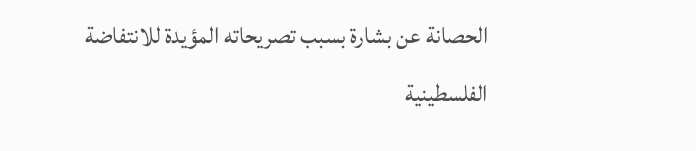الحصانة عن بشارة بسبب تصريحاته المؤيدة للانتفاضة الفلسطينية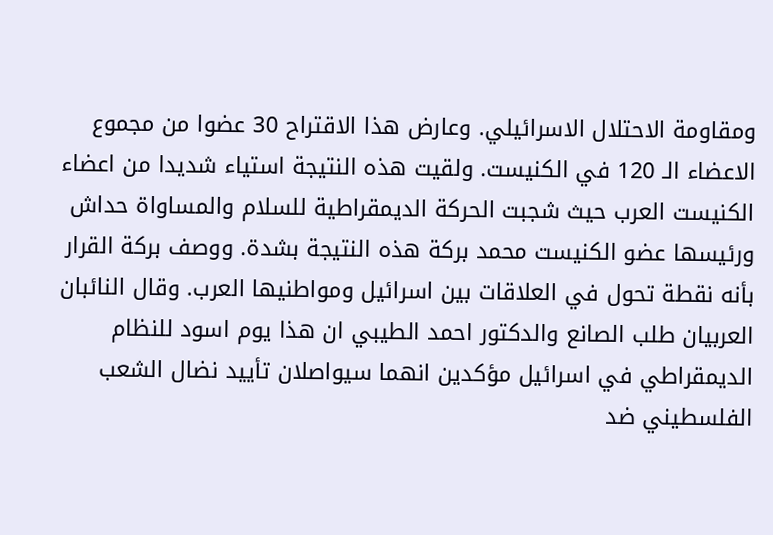ومقاومة الاحتلال الاسرائيلي. وعارض هذا الاقتراح 30 عضوا من مجموع الاعضاء الـ 120 في الكنيست. ولقيت هذه النتيجة استياء شديدا من اعضاء الكنيست العرب حيث شجبت الحركة الديمقراطية للسلام والمساواة حداش ورئيسها عضو الكنيست محمد بركة هذه النتيجة بشدة. ووصف بركة القرار بأنه نقطة تحول في العلاقات بين اسرائيل ومواطنيها العرب. وقال النائبان العربيان طلب الصانع والدكتور احمد الطيبي ان هذا يوم اسود للنظام الديمقراطي في اسرائيل مؤكدين انهما سيواصلان تأييد نضال الشعب الفلسطيني ضد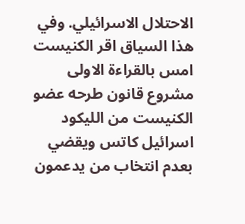الاحتلال الاسرائيلي. وفي هذا السياق اقر الكنيست امس بالقراءة الاولى مشروع قانون طرحه عضو الكنيست من الليكود اسرائيل كاتس ويقضي بعدم انتخاب من يدعمون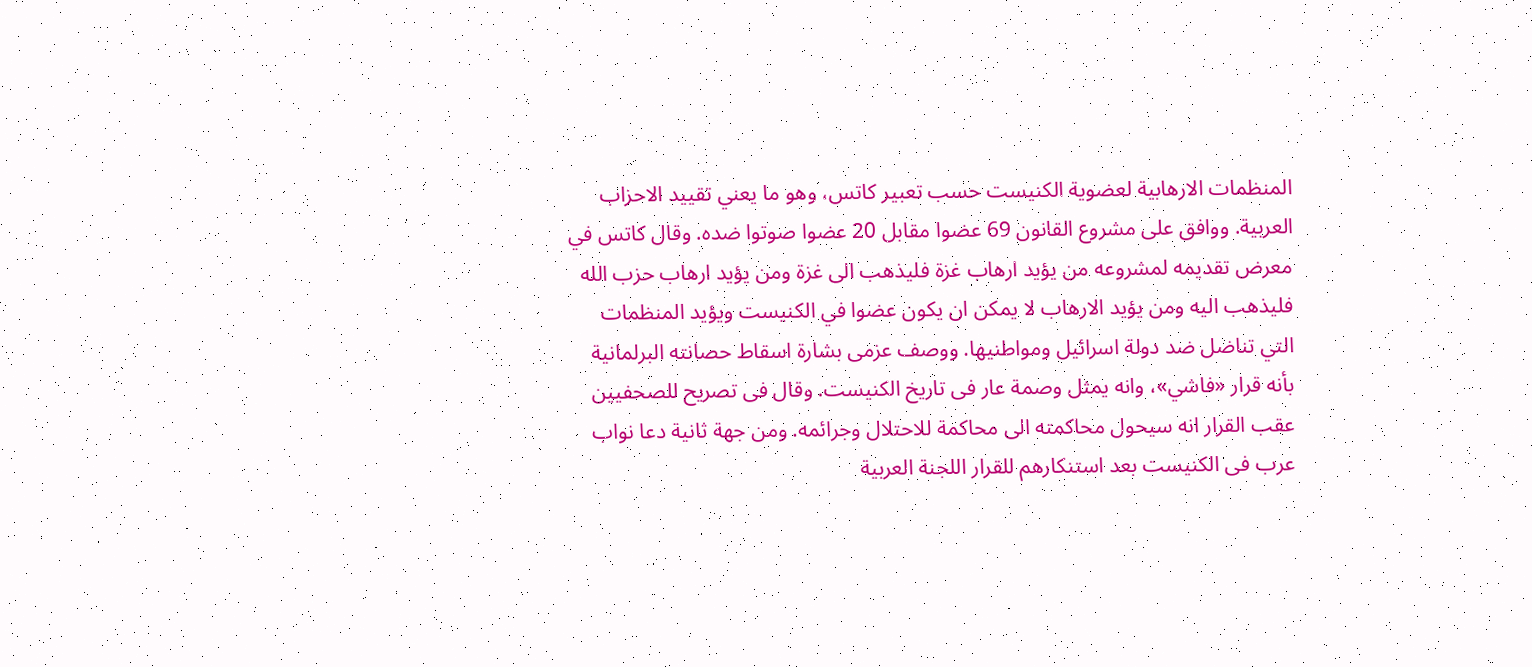المنظمات الارهابية لعضوية الكنيست حسب تعبير كاتس، وهو ما يعني تقييد الاحزاب العربية. ووافق على مشروع القانون 69 عضوا مقابل 20 عضوا صوتوا ضده. وقال كاتس في معرض تقديمه لمشروعه من يؤيد ارهاب غزة فليذهب الى غزة ومن يؤيد ارهاب حزب الله فليذهب اليه ومن يؤيد الارهاب لا يمكن ان يكون عضوا في الكنيست ويؤيد المنظمات التي تناضل ضد دولة اسرائيل ومواطنيها. ووصف عزمى بشارة اسقاط حصانته البرلمانية بأنه قرار «فاشي»، وانه يمثل وصمة عار فى تاريخ الكنيست. وقال فى تصريح للصحفيين عقب القرار انه سيحول محاكمته الى محاكمة للاحتلال وجرائمه. ومن جهة ثانية دعا نواب عرب فى الكنيست بعد استنكارهم للقرار اللجنة العربية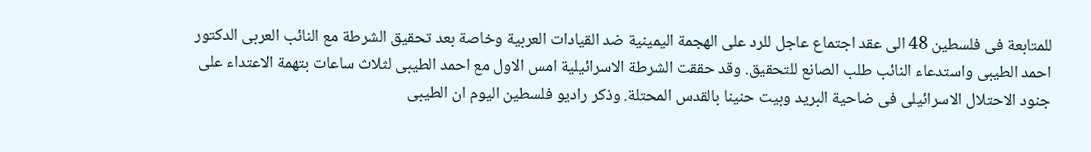للمتابعة فى فلسطين 48 الى عقد اجتماع عاجل للرد على الهجمة اليمينية ضد القيادات العربية وخاصة بعد تحقيق الشرطة مع النائب العربى الدكتور احمد الطيبى واستدعاء النائب طلب الصانع للتحقيق. وقد حققت الشرطة الاسرائيلية امس الاول مع احمد الطيبى لثلاث ساعات بتهمة الاعتداء على جنود الاحتلال الاسرائيلى فى ضاحية البريد وبيت حنينا بالقدس المحتلة. وذكر راديو فلسطين اليوم ان الطيبى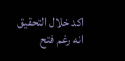اكد خلال التحقيق انه رغم فتح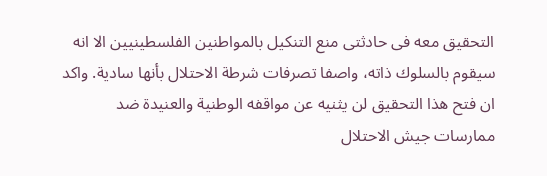التحقيق معه فى حادثتى منع التنكيل بالمواطنين الفلسطينيين الا انه سيقوم بالسلوك ذاته، واصفا تصرفات شرطة الاحتلال بأنها سادية. واكد ان فتح هذا التحقيق لن يثنيه عن مواقفه الوطنية والعنيدة ضد ممارسات جيش الاحتلال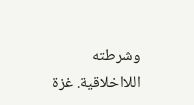وشرطته اللااخلاقية. غزة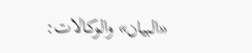«البيان» والوكالات: